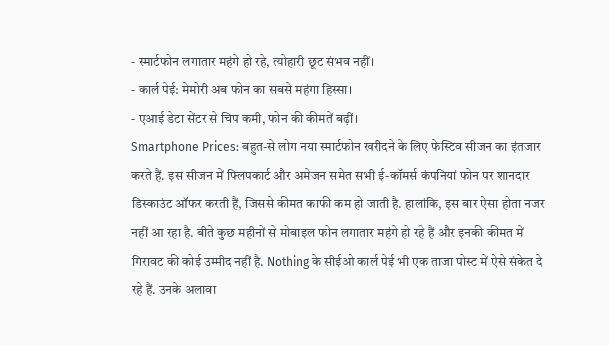- स्मार्टफोन लगातार महंगे हो रहे, त्योहारी छूट संभव नहीं।
- कार्ल पेई: मेमोरी अब फोन का सबसे महंगा हिस्सा।
- एआई डेटा सेंटर से चिप कमी, फोन की कीमतें बढ़ीं।
Smartphone Prices: बहुत-से लोग नया स्मार्टफोन खरीदने के लिए फेस्टिव सीजन का इंतजार करते हैं. इस सीजन में फ्लिपकार्ट और अमेजन समेत सभी ई-कॉमर्स कंपनियां फोन पर शानदार डिस्काउंट ऑफर करती हैं, जिससे कीमत काफी कम हो जाती है. हालांकि, इस बार ऐसा होता नजर नहीं आ रहा है. बीते कुछ महीनों से मोबाइल फोन लगातार महंगे हो रहे हैं और इनकी कीमत में गिरावट की कोई उम्मीद नहीं है. Nothing के सीईओ कार्ल पेई भी एक ताजा पोस्ट में ऐसे संकेत दे रहे हैं. उनके अलावा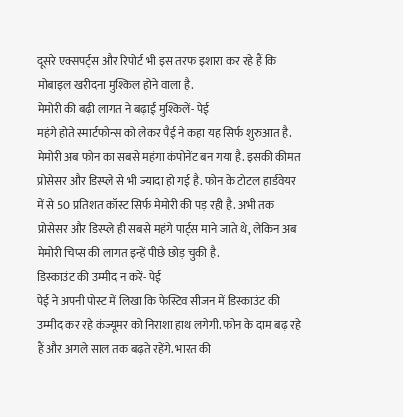दूसरे एक्सपर्ट्स और रिपोर्ट भी इस तरफ इशारा कर रहे हैं कि मोबाइल खरीदना मुश्किल होने वाला है.
मेमोरी की बढ़ी लागत ने बढ़ाईं मुश्किलें- पेई
महंगे होते स्मार्टफोन्स को लेकर पैई ने कहा यह सिर्फ शुरुआत है. मेमोरी अब फोन का सबसे महंगा कंपोनेंट बन गया है. इसकी कीमत प्रोसेसर और डिस्प्ले से भी ज्यादा हो गई है. फोन के टोटल हार्डवेयर में से 50 प्रतिशत कॉस्ट सिर्फ मेमोरी की पड़ रही है. अभी तक प्रोसेसर और डिस्प्ले ही सबसे महंगे पार्ट्स माने जाते थे, लेकिन अब मेमोरी चिप्स की लागत इन्हें पीछे छोड़ चुकी है.
डिस्काउंट की उम्मीद न करें- पेई
पेई ने अपनी पोस्ट में लिखा कि फेस्टिव सीजन में डिस्काउंट की उम्मीद कर रहे कंज्यूमर को निराशा हाथ लगेगी. फोन के दाम बढ़ रहे हैं और अगले साल तक बढ़ते रहेंगे. भारत की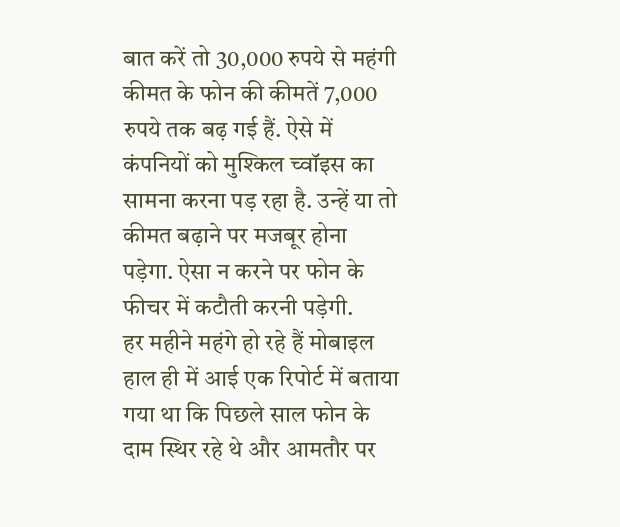बात करें तो 30,000 रुपये से महंगी कीमत के फोन की कीमतें 7,000 रुपये तक बढ़ गई हैं. ऐसे में कंपनियों को मुश्किल च्वॉइस का सामना करना पड़ रहा है. उन्हें या तो कीमत बढ़ाने पर मजबूर होना पड़ेगा. ऐसा न करने पर फोन के फीचर में कटौती करनी पड़ेगी.
हर महीने महंगे हो रहे हैं मोबाइल
हाल ही में आई एक रिपोर्ट में बताया गया था कि पिछले साल फोन के दाम स्थिर रहे थे और आमतौर पर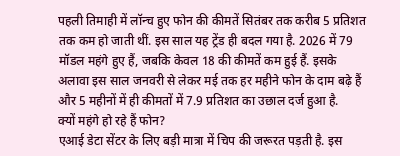पहली तिमाही में लॉन्च हुए फोन की कीमतें सितंबर तक करीब 5 प्रतिशत तक कम हो जाती थीं. इस साल यह ट्रेंड ही बदल गया है. 2026 में 79 मॉडल महंगे हुए हैं, जबकि केवल 18 की कीमतें कम हुई हैं. इसके अलावा इस साल जनवरी से लेकर मई तक हर महीने फोन के दाम बढ़े हैं और 5 महीनों में ही कीमतों में 7.9 प्रतिशत का उछाल दर्ज हुआ है.
क्यों महंगे हो रहे हैं फोन?
एआई डेटा सेंटर के लिए बड़ी मात्रा में चिप की जरूरत पड़ती है. इस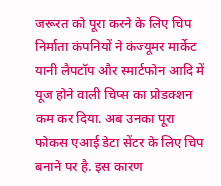जरूरत को पूरा करने के लिए चिप निर्माता कंपनियों ने कंज्यूमर मार्केट यानी लैपटॉप और स्मार्टफोन आदि में यूज होने वाली चिप्स का प्रोडक्शन कम कर दिया. अब उनका पूरा फोकस एआई डेटा सेंटर के लिए चिप बनाने पर है. इस कारण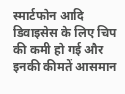स्मार्टफोन आदि डिवाइसेस के लिए चिप की कमी हो गई और इनकी कीमतें आसमान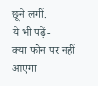छूने लगीं.
ये भी पढ़ें-
क्या फोन पर नहीं आएगा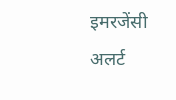इमरजेंसी अलर्ट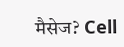मैसेज? Cell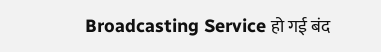Broadcasting Service हो गई बंद